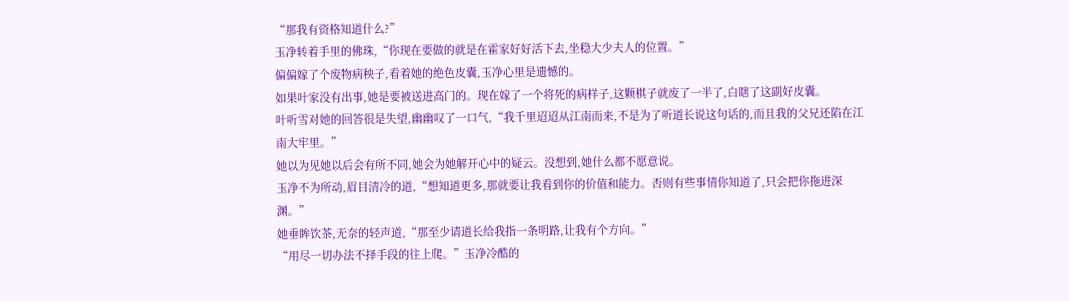“那我有资格知道什么?”
玉净转着手里的佛珠,“你现在要做的就是在霍家好好活下去,坐稳大少夫人的位置。”
偏偏嫁了个废物病秧子,看着她的绝色皮囊,玉净心里是遗憾的。
如果叶家没有出事,她是要被送进高门的。现在嫁了一个将死的病样子,这颗棋子就废了一半了,白瞎了这副好皮囊。
叶听雪对她的回答很是失望,幽幽叹了一口气,“我千里迢迢从江南而来,不是为了听道长说这句话的,而且我的父兄还陷在江南大牢里。”
她以为见她以后会有所不同,她会为她解开心中的疑云。没想到,她什么都不愿意说。
玉净不为所动,眉目清冷的道,“想知道更多,那就要让我看到你的价值和能力。否则有些事情你知道了,只会把你拖进深渊。”
她垂眸饮茶,无奈的轻声道,“那至少请道长给我指一条明路,让我有个方向。”
“用尽一切办法不择手段的往上爬。”玉净冷酷的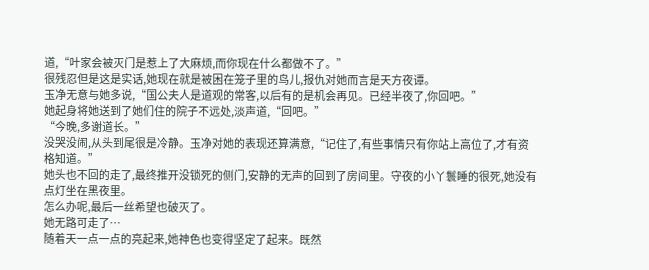道,“叶家会被灭门是惹上了大麻烦,而你现在什么都做不了。”
很残忍但是这是实话,她现在就是被困在笼子里的鸟儿,报仇对她而言是天方夜谭。
玉净无意与她多说,“国公夫人是道观的常客,以后有的是机会再见。已经半夜了,你回吧。”
她起身将她送到了她们住的院子不远处,淡声道,“回吧。”
“今晚,多谢道长。”
没哭没闹,从头到尾很是冷静。玉净对她的表现还算满意,“记住了,有些事情只有你站上高位了,才有资格知道。”
她头也不回的走了,最终推开没锁死的侧门,安静的无声的回到了房间里。守夜的小丫鬟睡的很死,她没有点灯坐在黑夜里。
怎么办呢,最后一丝希望也破灭了。
她无路可走了…
随着天一点一点的亮起来,她神色也变得坚定了起来。既然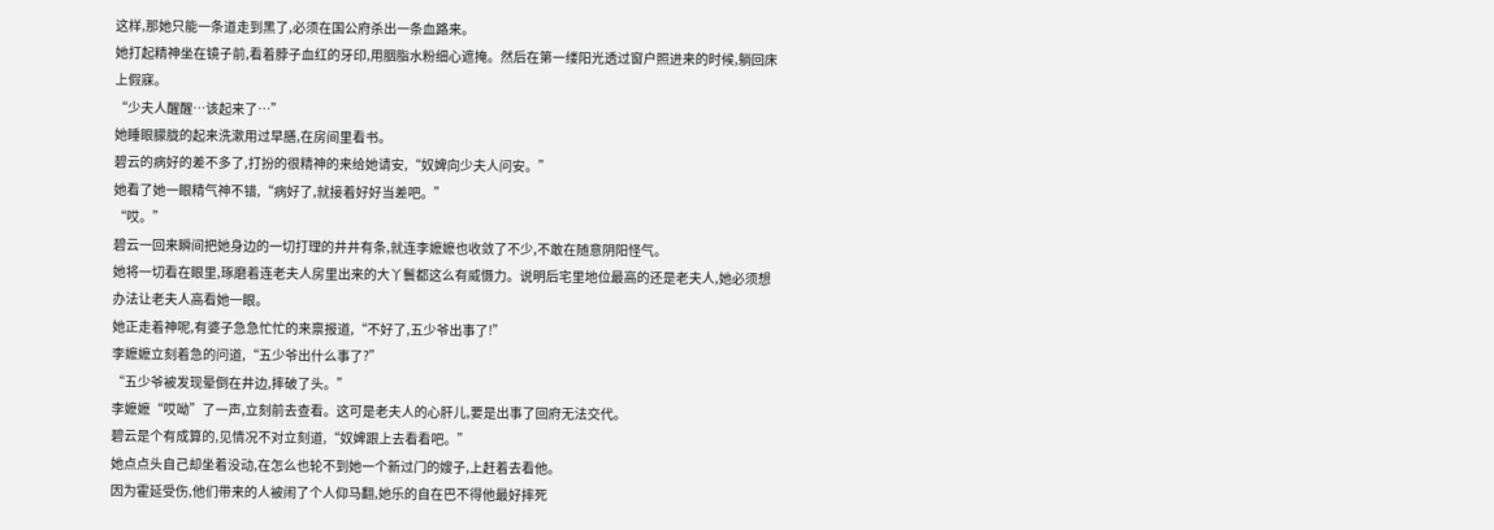这样,那她只能一条道走到黑了,必须在国公府杀出一条血路来。
她打起精神坐在镜子前,看着脖子血红的牙印,用胭脂水粉细心遮掩。然后在第一缕阳光透过窗户照进来的时候,躺回床上假寐。
“少夫人醒醒…该起来了…”
她睡眼朦胧的起来洗漱用过早膳,在房间里看书。
碧云的病好的差不多了,打扮的很精神的来给她请安,“奴婢向少夫人问安。”
她看了她一眼精气神不错,“病好了,就接着好好当差吧。”
“哎。”
碧云一回来瞬间把她身边的一切打理的井井有条,就连李嬷嬷也收敛了不少,不敢在随意阴阳怪气。
她将一切看在眼里,琢磨着连老夫人房里出来的大丫鬟都这么有威慑力。说明后宅里地位最高的还是老夫人,她必须想办法让老夫人高看她一眼。
她正走着神呢,有婆子急急忙忙的来禀报道,“不好了,五少爷出事了!”
李嬷嬷立刻着急的问道,“五少爷出什么事了?”
“五少爷被发现晕倒在井边,摔破了头。”
李嬷嬷“哎呦”了一声,立刻前去查看。这可是老夫人的心肝儿,要是出事了回府无法交代。
碧云是个有成算的,见情况不对立刻道,“奴婢跟上去看看吧。”
她点点头自己却坐着没动,在怎么也轮不到她一个新过门的嫂子,上赶着去看他。
因为霍延受伤,他们带来的人被闹了个人仰马翻,她乐的自在巴不得他最好摔死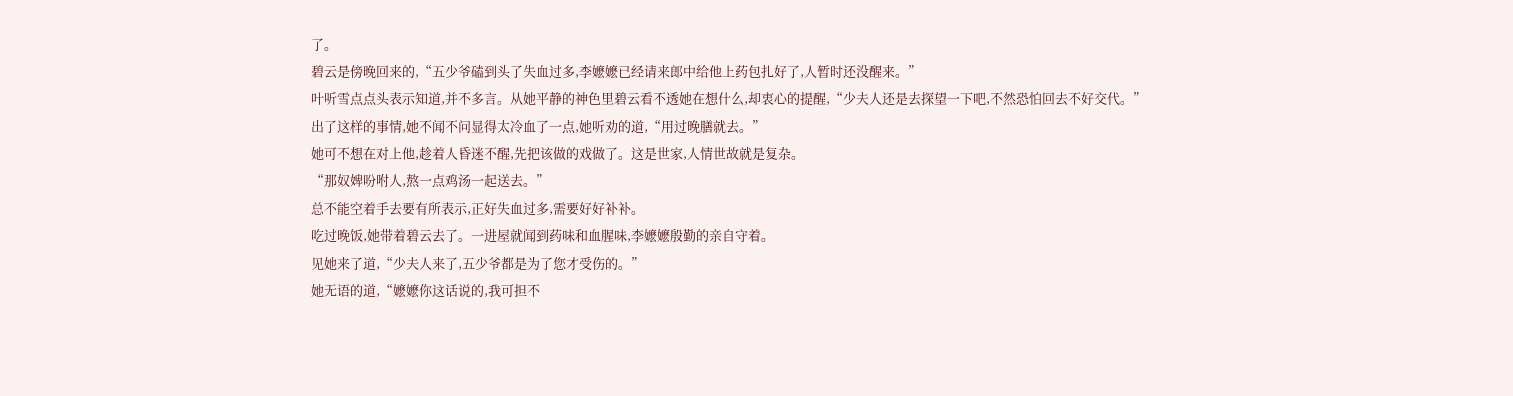了。
碧云是傍晚回来的,“五少爷磕到头了失血过多,李嬷嬷已经请来郎中给他上药包扎好了,人暂时还没醒来。”
叶听雪点点头表示知道,并不多言。从她平静的神色里碧云看不透她在想什么,却衷心的提醒,“少夫人还是去探望一下吧,不然恐怕回去不好交代。”
出了这样的事情,她不闻不问显得太冷血了一点,她听劝的道,“用过晚膳就去。”
她可不想在对上他,趁着人昏迷不醒,先把该做的戏做了。这是世家,人情世故就是复杂。
“那奴婢吩咐人,熬一点鸡汤一起送去。”
总不能空着手去要有所表示,正好失血过多,需要好好补补。
吃过晚饭,她带着碧云去了。一进屋就闻到药味和血腥味,李嬷嬷殷勤的亲自守着。
见她来了道,“少夫人来了,五少爷都是为了您才受伤的。”
她无语的道,“嬷嬷你这话说的,我可担不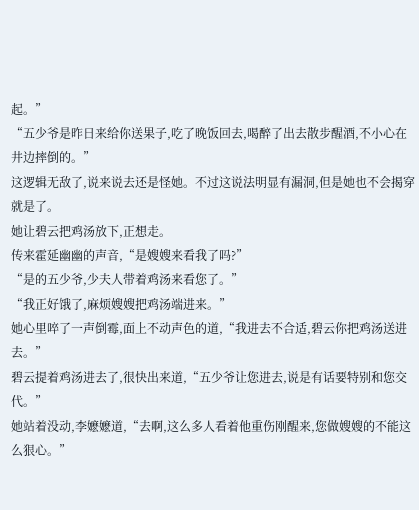起。”
“五少爷是昨日来给你送果子,吃了晚饭回去,喝醉了出去散步醒酒,不小心在井边摔倒的。”
这逻辑无敌了,说来说去还是怪她。不过这说法明显有漏洞,但是她也不会揭穿就是了。
她让碧云把鸡汤放下,正想走。
传来霍延幽幽的声音,“是嫂嫂来看我了吗?”
“是的五少爷,少夫人带着鸡汤来看您了。”
“我正好饿了,麻烦嫂嫂把鸡汤端进来。”
她心里啐了一声倒霉,面上不动声色的道,“我进去不合适,碧云你把鸡汤送进去。”
碧云提着鸡汤进去了,很快出来道,“五少爷让您进去,说是有话要特别和您交代。”
她站着没动,李嬷嬷道,“去啊,这么多人看着他重伤刚醒来,您做嫂嫂的不能这么狠心。”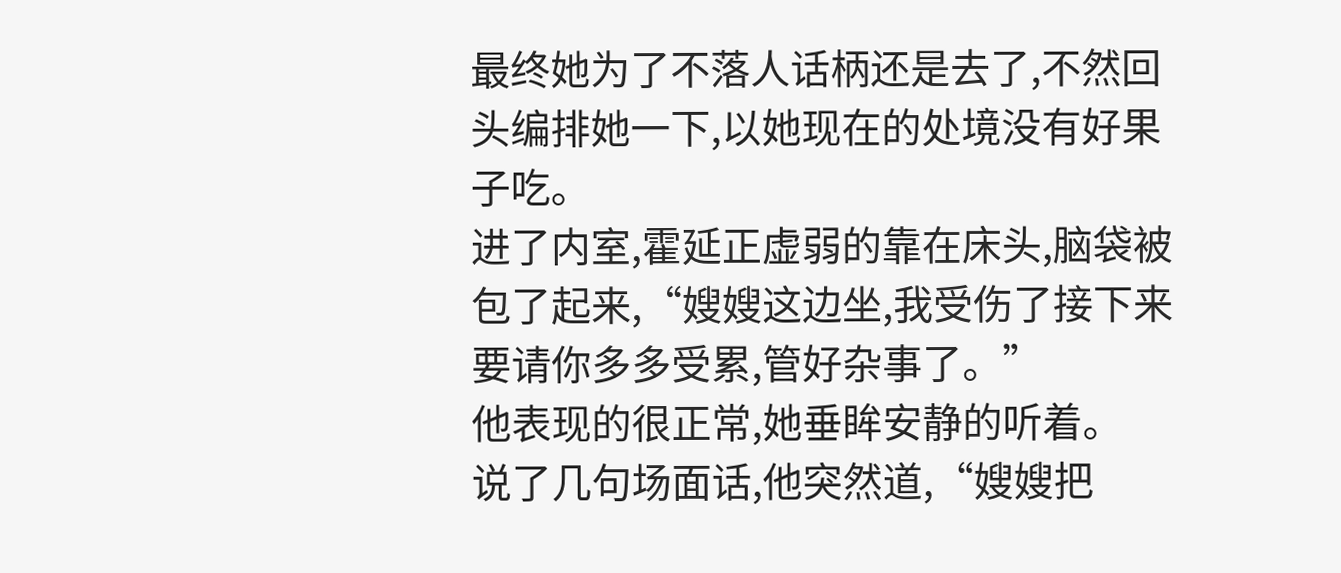最终她为了不落人话柄还是去了,不然回头编排她一下,以她现在的处境没有好果子吃。
进了内室,霍延正虚弱的靠在床头,脑袋被包了起来,“嫂嫂这边坐,我受伤了接下来要请你多多受累,管好杂事了。”
他表现的很正常,她垂眸安静的听着。
说了几句场面话,他突然道,“嫂嫂把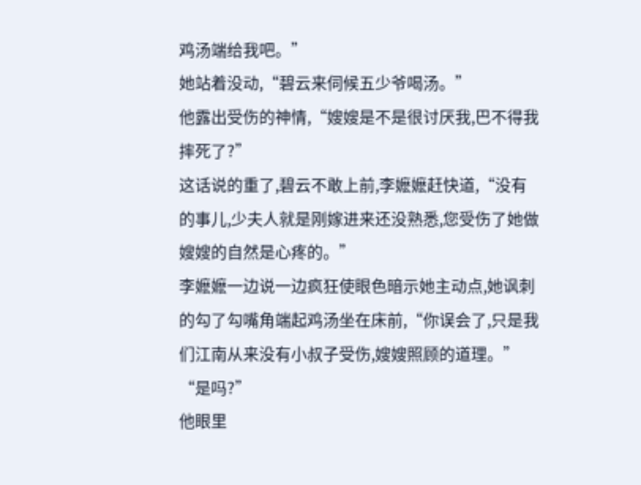鸡汤端给我吧。”
她站着没动,“碧云来伺候五少爷喝汤。”
他露出受伤的神情,“嫂嫂是不是很讨厌我,巴不得我摔死了?”
这话说的重了,碧云不敢上前,李嬷嬷赶快道,“没有的事儿,少夫人就是刚嫁进来还没熟悉,您受伤了她做嫂嫂的自然是心疼的。”
李嬷嬷一边说一边疯狂使眼色暗示她主动点,她讽刺的勾了勾嘴角端起鸡汤坐在床前,“你误会了,只是我们江南从来没有小叔子受伤,嫂嫂照顾的道理。”
“是吗?”
他眼里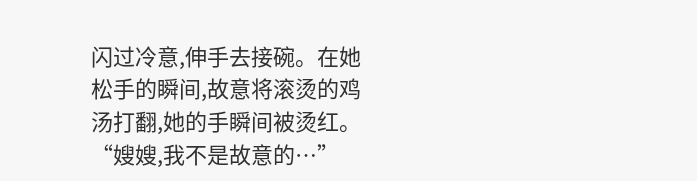闪过冷意,伸手去接碗。在她松手的瞬间,故意将滚烫的鸡汤打翻,她的手瞬间被烫红。
“嫂嫂,我不是故意的…”